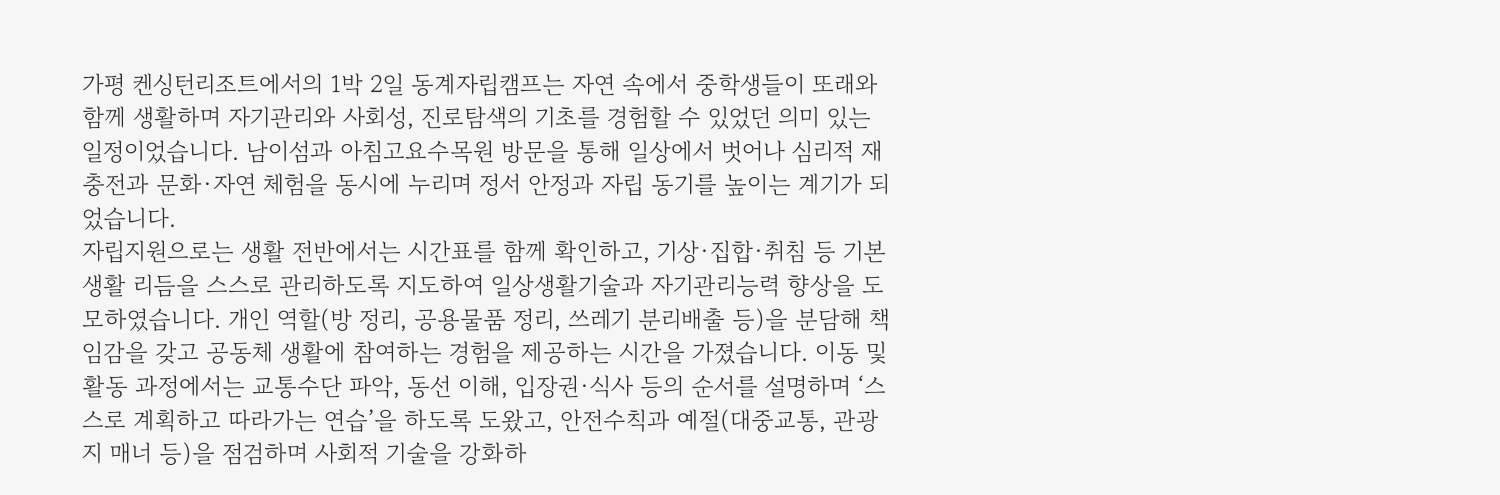가평 켄싱턴리조트에서의 1박 2일 동계자립캠프는 자연 속에서 중학생들이 또래와 함께 생활하며 자기관리와 사회성, 진로탐색의 기초를 경험할 수 있었던 의미 있는 일정이었습니다. 남이섬과 아침고요수목원 방문을 통해 일상에서 벗어나 심리적 재충전과 문화·자연 체험을 동시에 누리며 정서 안정과 자립 동기를 높이는 계기가 되었습니다.
자립지원으로는 생활 전반에서는 시간표를 함께 확인하고, 기상·집합·취침 등 기본생활 리듬을 스스로 관리하도록 지도하여 일상생활기술과 자기관리능력 향상을 도모하였습니다. 개인 역할(방 정리, 공용물품 정리, 쓰레기 분리배출 등)을 분담해 책임감을 갖고 공동체 생활에 참여하는 경험을 제공하는 시간을 가졌습니다. 이동 및 활동 과정에서는 교통수단 파악, 동선 이해, 입장권·식사 등의 순서를 설명하며 ‘스스로 계획하고 따라가는 연습’을 하도록 도왔고, 안전수칙과 예절(대중교통, 관광지 매너 등)을 점검하며 사회적 기술을 강화하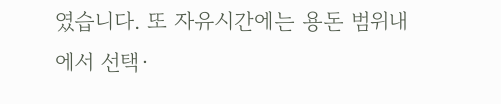였습니다. 또 자유시간에는 용돈 범위내에서 선택·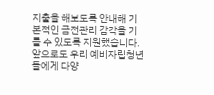지출을 해보도록 안내해 기본적인 금전관리 감각을 기를 수 있도록 지원했습니다.
앞으로도 우리 예비자립청년들에게 다양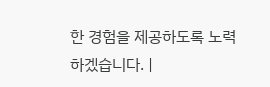한 경험을 제공하도록 노력하겠습니다. |